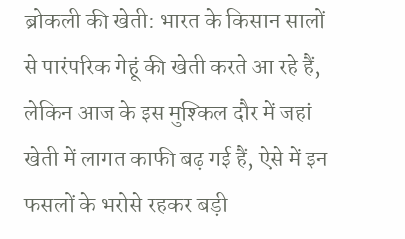ब्रोकली की खेती: भारत के किसान सालों से पारंपरिक गेहूं की खेती करते आ रहे हैं, लेकिन आज के इस मुश्किल दौर में जहां खेती में लागत काफी बढ़ गई हैं, ऐसे में इन फसलों के भरोसे रहकर बड़ी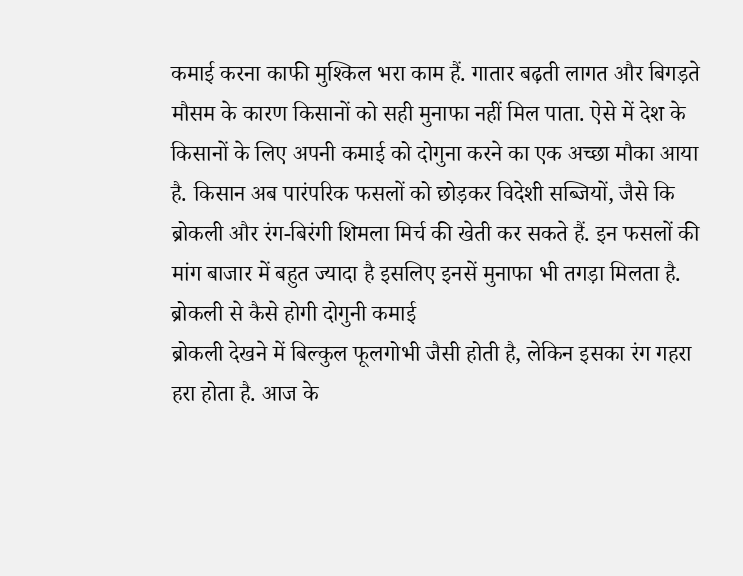कमाई करना काफी मुश्किल भरा काम हैं. गातार बढ़ती लागत और बिगड़ते मौसम के कारण किसानों को सही मुनाफा नहीं मिल पाता. ऐसे में देश के किसानों के लिए अपनी कमाई को दोगुना करने का एक अच्छा मौका आया है. किसान अब पारंपरिक फसलों को छोड़कर विदेशी सब्जियों, जैसे कि ब्रोकली और रंग-बिरंगी शिमला मिर्च की खेती कर सकते हैं. इन फसलों की मांग बाजार में बहुत ज्यादा है इसलिए इनसें मुनाफा भी तगड़ा मिलता है.
ब्रोकली से कैसे होगी दोगुनी कमाई
ब्रोकली देखने में बिल्कुल फूलगोभी जैसी होती है, लेकिन इसका रंग गहरा हरा होता है. आज के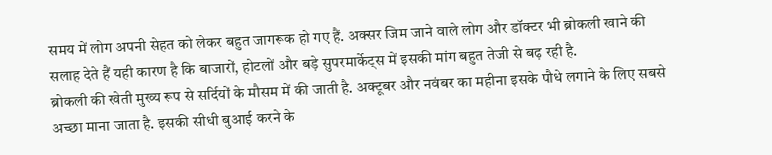समय में लोग अपनी सेहत को लेकर बहुत जागरूक हो गए हैं. अक्सर जिम जाने वाले लोग और डॉक्टर भी ब्रोकली खाने की सलाह देते हैं यही कारण है कि बाजारों, होटलों और बड़े सुपरमार्केट्स में इसकी मांग बहुत तेजी से बढ़ रही है.
ब्रोकली की खेती मुख्य रूप से सर्दियों के मौसम में की जाती है. अक्टूबर और नवंबर का महीना इसके पौधे लगाने के लिए सबसे अच्छा माना जाता है. इसकी सीधी बुआई करने के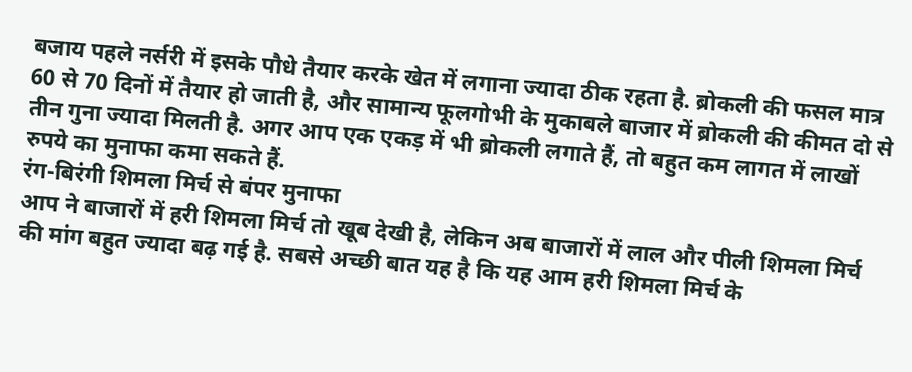बजाय पहले नर्सरी में इसके पौधे तैयार करके खेत में लगाना ज्यादा ठीक रहता है. ब्रोकली की फसल मात्र 60 से 70 दिनों में तैयार हो जाती है, और सामान्य फूलगोभी के मुकाबले बाजार में ब्रोकली की कीमत दो से तीन गुना ज्यादा मिलती है. अगर आप एक एकड़ में भी ब्रोकली लगाते हैं, तो बहुत कम लागत में लाखों रुपये का मुनाफा कमा सकते हैं.
रंग-बिरंगी शिमला मिर्च से बंपर मुनाफा
आप ने बाजारों में हरी शिमला मिर्च तो खूब देखी है, लेकिन अब बाजारों में लाल और पीली शिमला मिर्च की मांग बहुत ज्यादा बढ़ गई है. सबसे अच्छी बात यह है कि यह आम हरी शिमला मिर्च के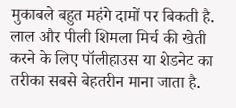मुकाबले बहुत महंगे दामों पर बिकती है. लाल और पीली शिमला मिर्च की खेती करने के लिए पॉलीहाउस या शेडनेट का तरीका सबसे बेहतरीन माना जाता है.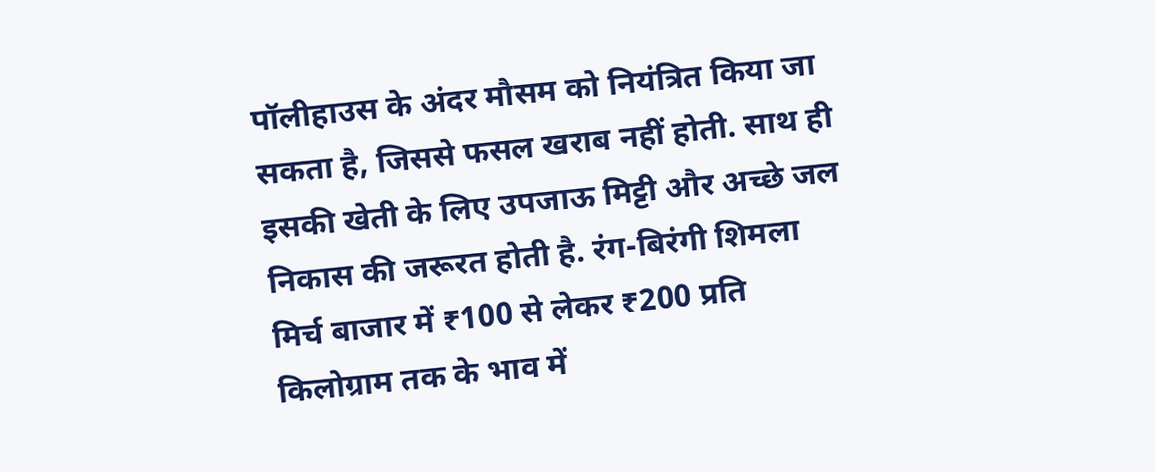पॉलीहाउस के अंदर मौसम को नियंत्रित किया जा सकता है, जिससे फसल खराब नहीं होती. साथ ही इसकी खेती के लिए उपजाऊ मिट्टी और अच्छे जल निकास की जरूरत होती है. रंग-बिरंगी शिमला मिर्च बाजार में ₹100 से लेकर ₹200 प्रति किलोग्राम तक के भाव में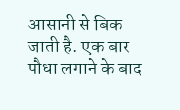आसानी से बिक जाती है. एक बार पौधा लगाने के बाद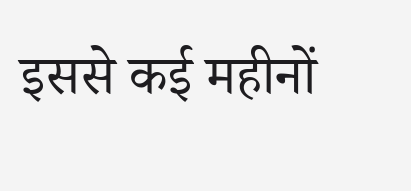इससे कई महीनों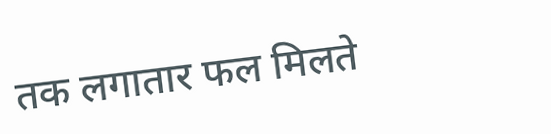तक लगातार फल मिलते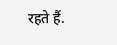रहते हैं.